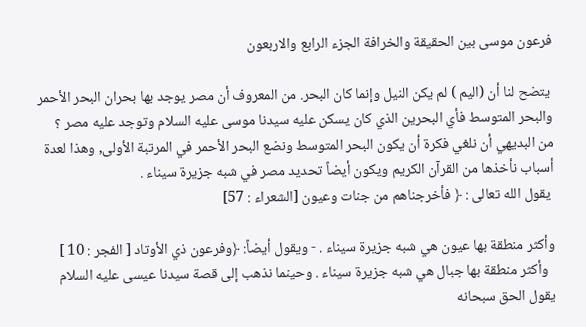فرعون موسى بين الحقيقة والخرافة الجزء الرابع والاربعون

 يتضح لنا أن (اليم ) لم يكن النيل وإنما كان البحر. من المعروف أن مصر يوجد بها بحران البحر الأحمر والبحر المتوسط فأي البحرين الذي كان يسكن عليه سيدنا موسى عليه السلام وتوجد عليه مصر ؟
من البديهي أن نلغي فكرة أن يكون البحر المتوسط ونضع البحر الأحمر في المرتبة الأولى, وهذا لعدة أسباب نأخذها من القرآن الكريم ويكون أيضاً تحديد مصر في شبه جزيرة سيناء .
 يقول الله تعالى : ﴿ فأخرجناهم من جنات وعيون [الشعراء : 57]

وأكثر منطقة بها عيون هي شبه جزيرة سيناء . - ويقول أيضاً: ﴿وفرعون ذي الأوتاد [ الفجر : 10 ]
  وأكثر منطقة بها جبال هي شبه جزيرة سيناء . وحينما نذهب إلى قصة سيدنا عيسى عليه السلام يقول الحق سبحانه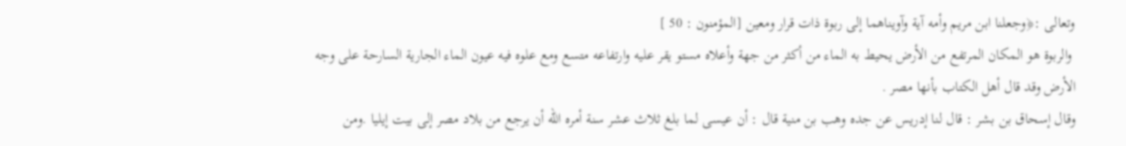وتعالى :﴿وجعلنا ابن مريم وأمه آية وآويناهما إلى ربوة ذات قرار ومعين [المؤمنون : 50 ]
 والربوة هو المكان المرتفع من الأرض يحيط به الماء من أكثر من جهة وأعلاه مستو يقر عليه وارتفاعه متسع ومع علوه فيه عيون الماء الجارية السارحة على وجه الأرض وقد قال أهل الكتاب بأنها مصر .
وقال إسحاق بن بشر : قال لنا إدريس عن جده وهب بن منية قال : أن عيسى لما بلغ ثلاث عشر سنة أمره الله أن يرجع من بلاد مصر إلى بيت إيليا .ومن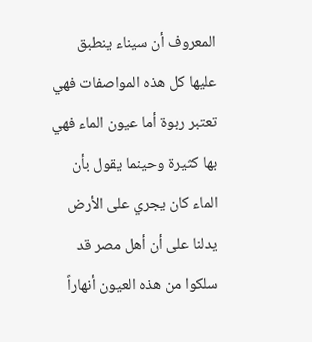المعروف أن سيناء ينطبق عليها كل هذه المواصفات فهي تعتبر ربوة أما عيون الماء فهي بها كثيرة وحينما يقول بأن الماء كان يجري على الأرض يدلنا على أن أهل مصر قد سلكوا من هذه العيون أنهاراً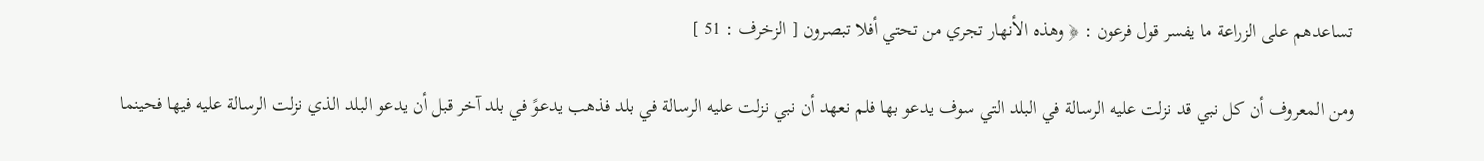تساعدهم على الزراعة ما يفسر قول فرعون : ﴿ وهذه الأنهار تجري من تحتي أفلا تبصرون [ الزخرف : 51 ]

ومن المعروف أن كل نبي قد نزلت عليه الرسالة في البلد التي سوف يدعو بها فلم نعهد أن نبي نزلت عليه الرسالة في بلد فذهب يدعوً في بلد آخر قبل أن يدعو البلد الذي نزلت الرسالة عليه فيها فحينما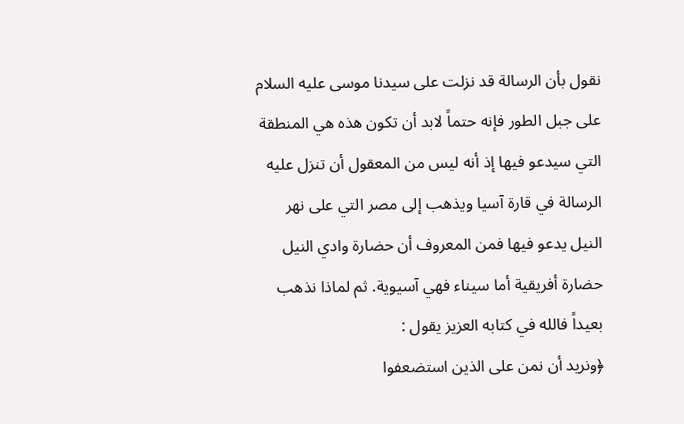نقول بأن الرسالة قد نزلت على سيدنا موسى عليه السلام على جبل الطور فإنه حتماً لابد أن تكون هذه هي المنطقة التي سيدعو فيها إذ أنه ليس من المعقول أن تنزل عليه الرسالة في قارة آسيا ويذهب إلى مصر التي على نهر النيل يدعو فيها فمن المعروف أن حضارة وادي النيل حضارة أفريقية أما سيناء فهي آسيوية. ثم لماذا نذهب بعيداً فالله في كتابه العزيز يقول :
﴿ونريد أن نمن على الذين استضعفوا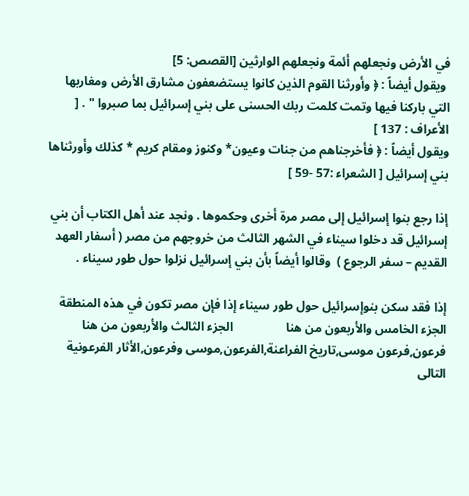في الأرض ونجعلهم أئمة ونجعلهم الوارثين [القصص: 5]
 ويقول أيضاً : ﴿ وأورثنا القوم الذين كانوا يستضعفون مشارق الأرض ومغاربها التي باركنا فيها وتمت كلمت ربك الحسنى على بني إسرائيل بما صبروا " . [ الأعراف : 137 ]
ويقول أيضاً : ﴿ فأخرجناهم من جنات وعيون* وكنوز ومقام كريم * كذلك وأورثناها بني إسرائيل [ الشعراء :57 -59 ]

إذا رجع بنوا إسرائيل إلى مصر مرة أخرى وحكموها . ونجد عند أهل الكتاب أن بني إسرائيل قد دخلوا سيناء في الشهر الثالث من خروجهم من مصر ( أسفار العهد القديم – سفر الرجوع )  وقالوا أيضاً بأن بني إسرائيل نزلوا حول طور سيناء .

إذا فقد سكن بنوإسرائيل حول طور سيناء إذا فإن مصر تكون في هذه المنطقة
الجزء الخامس والأربعون من هنا                 الجزء الثالث والأربعون من هنا
فرعون,فرعون موسى,تاريخ الفراعنة,الفرعون,موسى وفرعون,الأثار الفرعونية
التالى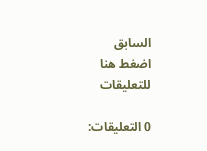السابق
اضغط هنا للتعليقات

0 التعليقات: